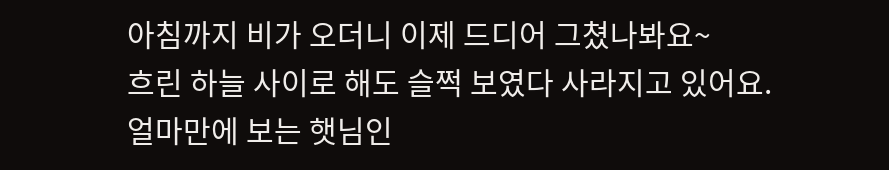아침까지 비가 오더니 이제 드디어 그쳤나봐요~
흐린 하늘 사이로 해도 슬쩍 보였다 사라지고 있어요.
얼마만에 보는 햇님인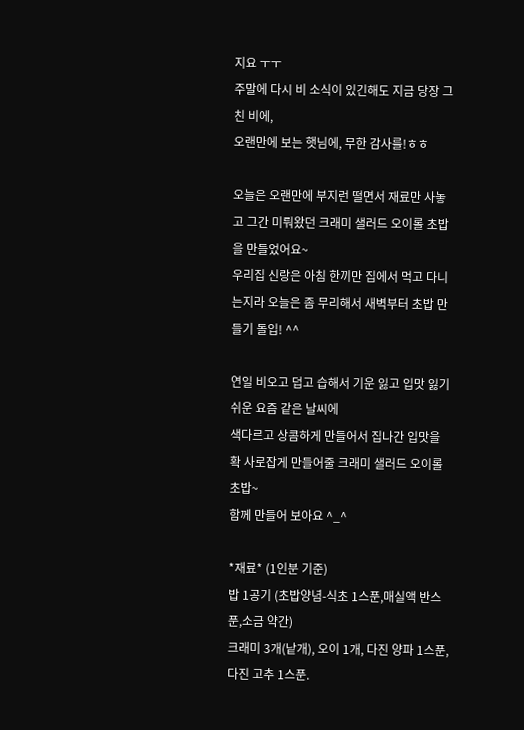지요 ㅜㅜ
주말에 다시 비 소식이 있긴해도 지금 당장 그친 비에,
오랜만에 보는 햇님에, 무한 감사를!ㅎㅎ

오늘은 오랜만에 부지런 떨면서 재료만 사놓고 그간 미뤄왔던 크래미 샐러드 오이롤 초밥을 만들었어요~
우리집 신랑은 아침 한끼만 집에서 먹고 다니는지라 오늘은 좀 무리해서 새벽부터 초밥 만들기 돌입! ^^

연일 비오고 덥고 습해서 기운 잃고 입맛 잃기 쉬운 요즘 같은 날씨에
색다르고 상콤하게 만들어서 집나간 입맛을 확 사로잡게 만들어줄 크래미 샐러드 오이롤 초밥~
함께 만들어 보아요 ^_^

*재료* (1인분 기준)
밥 1공기 (초밥양념-식초 1스푼,매실액 반스푼,소금 약간)
크래미 3개(낱개), 오이 1개, 다진 양파 1스푼, 다진 고추 1스푼.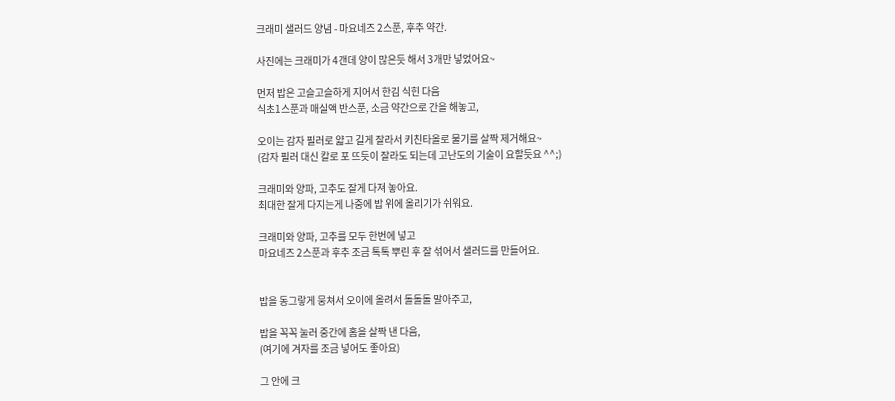크래미 샐러드 양념 - 마요네즈 2스푼, 후추 약간.

사진에는 크래미가 4갠데 양이 많은듯 해서 3개만 넣었어요~

먼저 밥은 고슬고슬하게 지어서 한김 식힌 다음
식초1스푼과 매실액 반스푼, 소금 약간으로 간을 해놓고,

오이는 감자 필러로 얇고 길게 잘라서 키친타올로 물기를 살짝 제거해요~
(감자 필러 대신 칼로 포 뜨듯이 잘라도 되는데 고난도의 기술이 요할듯요 ^^;)

크래미와 양파, 고추도 잘게 다져 놓아요.
최대한 잘게 다지는게 나중에 밥 위에 올리기가 쉬워요.

크래미와 양파, 고추를 모두 한번에 넣고
마요네즈 2스푼과 후추 조금 톡톡 뿌린 후 잘 섞어서 샐러드를 만들어요.


밥을 동그랗게 뭉쳐서 오이에 올려서 돌돌돌 말아주고,

밥을 꼭꼭 눌러 중간에 홈을 살짝 낸 다음,
(여기에 겨자를 조금 넣어도 좋아요)

그 안에 크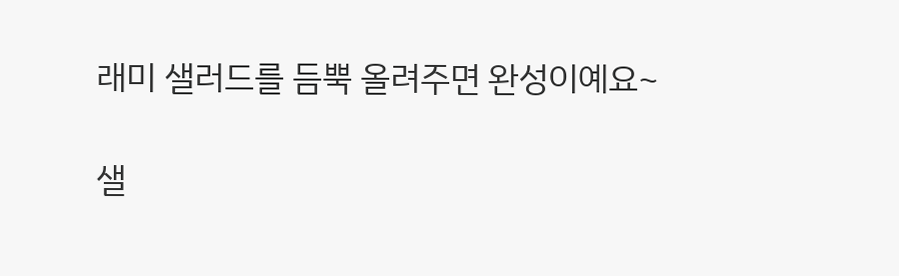래미 샐러드를 듬뿍 올려주면 완성이예요~

샐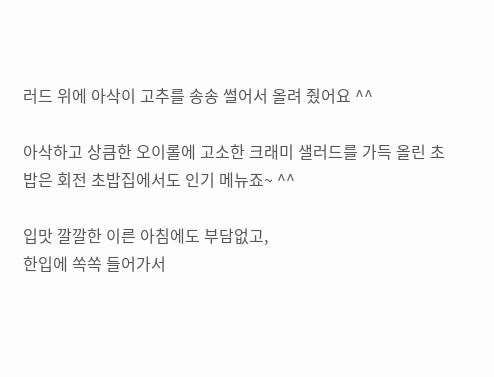러드 위에 아삭이 고추를 송송 썰어서 올려 줬어요 ^^

아삭하고 상큼한 오이롤에 고소한 크래미 샐러드를 가득 올린 초밥은 회전 초밥집에서도 인기 메뉴죠~ ^^

입맛 깔깔한 이른 아침에도 부담없고,
한입에 쏙쏙 들어가서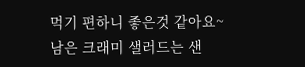먹기 편하니 좋은것 같아요~
남은 크래미 샐러드는 샌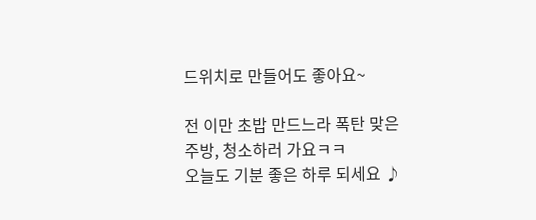드위치로 만들어도 좋아요~

전 이만 초밥 만드느라 폭탄 맞은 주방, 청소하러 가요ㅋㅋ
오늘도 기분 좋은 하루 되세요 ♪